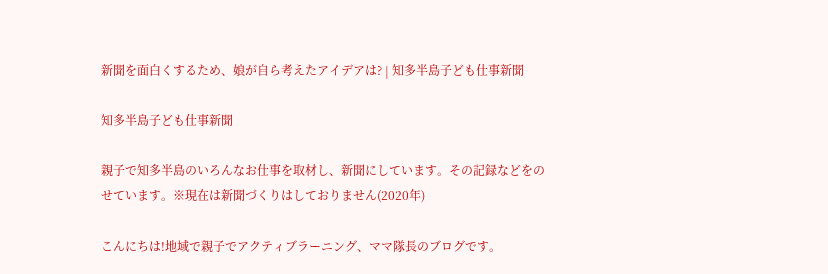新聞を面白くするため、娘が自ら考えたアイデアは? | 知多半島子ども仕事新聞

知多半島子ども仕事新聞

親子で知多半島のいろんなお仕事を取材し、新聞にしています。その記録などをのせています。※現在は新聞づくりはしておりません(2020年)

こんにちは!地域で親子でアクティブラーニング、ママ隊長のブログです。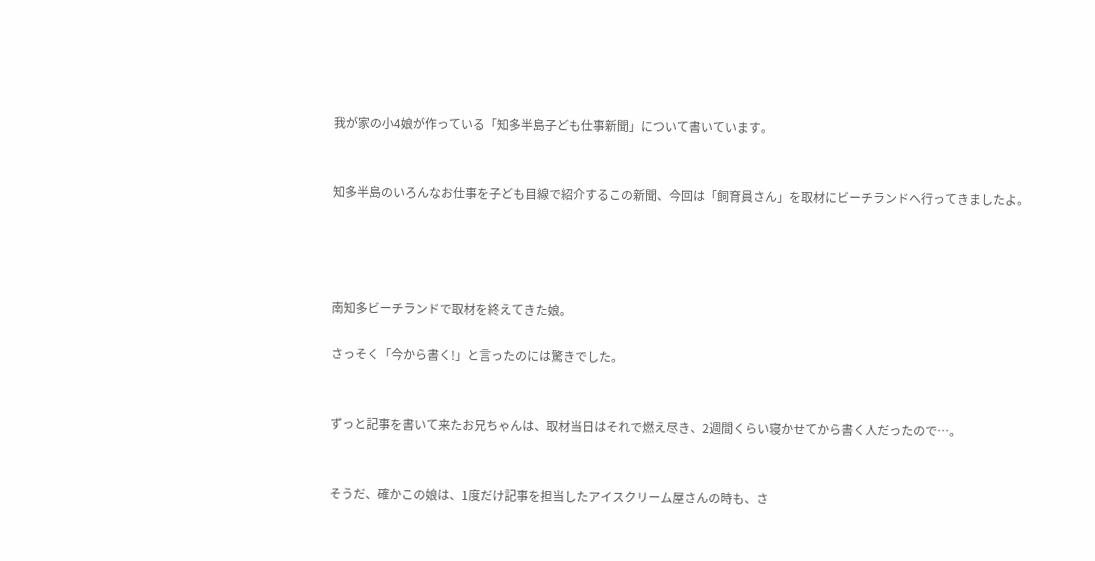我が家の小4娘が作っている「知多半島子ども仕事新聞」について書いています。


知多半島のいろんなお仕事を子ども目線で紹介するこの新聞、今回は「飼育員さん」を取材にビーチランドへ行ってきましたよ。




南知多ビーチランドで取材を終えてきた娘。

さっそく「今から書く!」と言ったのには驚きでした。


ずっと記事を書いて来たお兄ちゃんは、取材当日はそれで燃え尽き、2週間くらい寝かせてから書く人だったので…。


そうだ、確かこの娘は、1度だけ記事を担当したアイスクリーム屋さんの時も、さ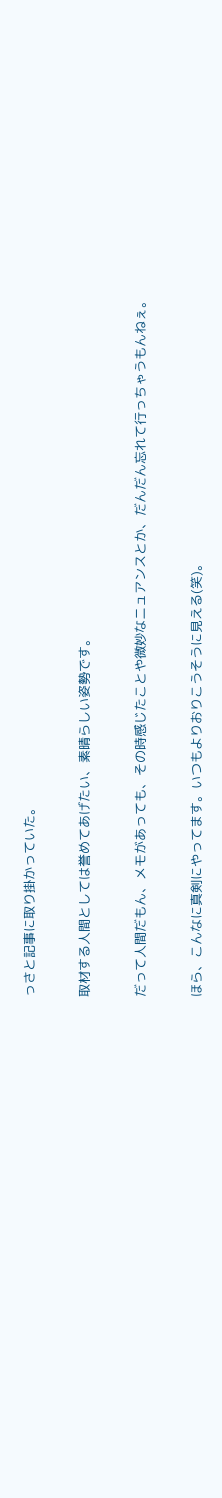っさと記事に取り掛かっていた。


取材する人間としては誉めてあげたい、素晴らしい姿勢です。


だって人間だもん、メモがあっても、その時感じたことや微妙なニュアンスとか、だんだん忘れて行っちゃうもんねぇ。


ほら、こんなに真剣にやってます。いつもよりおりこうそうに見える(笑)。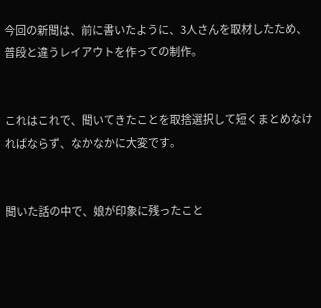今回の新聞は、前に書いたように、3人さんを取材したため、普段と違うレイアウトを作っての制作。


これはこれで、聞いてきたことを取捨選択して短くまとめなければならず、なかなかに大変です。


聞いた話の中で、娘が印象に残ったこと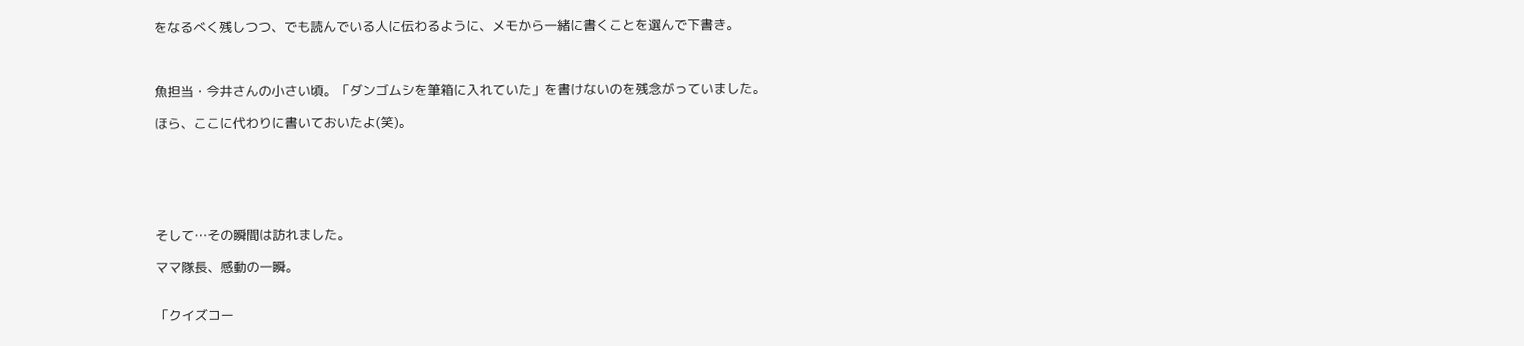をなるべく残しつつ、でも読んでいる人に伝わるように、メモから一緒に書くことを選んで下書き。



魚担当・今井さんの小さい頃。「ダンゴムシを筆箱に入れていた」を書けないのを残念がっていました。

ほら、ここに代わりに書いておいたよ(笑)。






そして…その瞬間は訪れました。

ママ隊長、感動の一瞬。


「クイズコー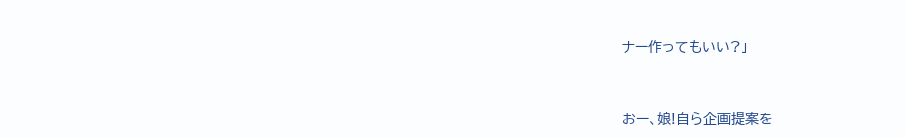ナー作ってもいい?」



おー、娘!自ら企画提案を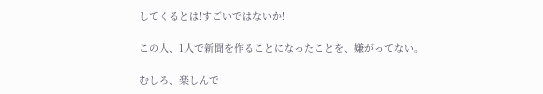してくるとは!すごいではないか!

この人、1人で新聞を作ることになったことを、嫌がってない。

むしろ、楽しんで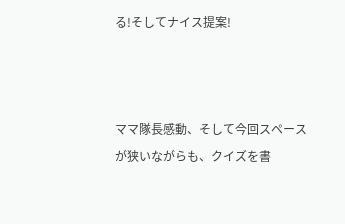る!そしてナイス提案!



ママ隊長感動、そして今回スペースが狭いながらも、クイズを書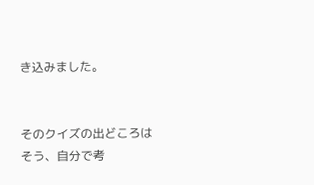き込みました。


そのクイズの出どころはそう、自分で考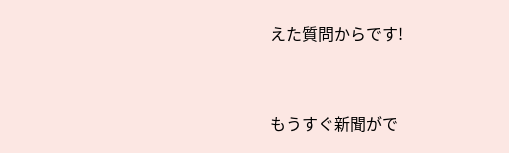えた質問からです!


もうすぐ新聞がで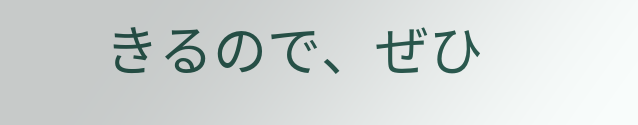きるので、ぜひ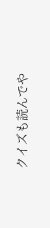クイズも読んでや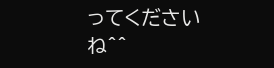ってくださいね^^